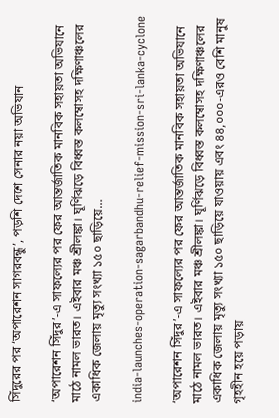সিঁদুরের পর ‘অপারেশন সাগরবন্ধু’, পড়শি দেশে সেনার নয়া অভিযান

‘অপারেশন সিঁদুর’-এ সাফল্যের পর ফের আন্তর্জাতিক মানবিক সহায়তা অভিযানে মাঠে নামল ভারত। এইবার মঞ্চ শ্রীলঙ্কা। ঘূর্ণিঝড়ে বিধ্বস্ত কলম্বোসহ দক্ষিণাঞ্চলের একাধিক জেলায় মৃত্যু সংখ্যা ১৫০ ছাড়িয়ে…

india-launches-operation-sagarbandhu-relief-mission-sri-lanka-cyclone

‘অপারেশন সিঁদুর’-এ সাফল্যের পর ফের আন্তর্জাতিক মানবিক সহায়তা অভিযানে মাঠে নামল ভারত। এইবার মঞ্চ শ্রীলঙ্কা। ঘূর্ণিঝড়ে বিধ্বস্ত কলম্বোসহ দক্ষিণাঞ্চলের একাধিক জেলায় মৃত্যু সংখ্যা ১৫০ ছাড়িয়ে যাওয়ায় এবং ৪৪,০০০-এরও বেশি মানুষ গৃহহীন হয়ে পড়ায়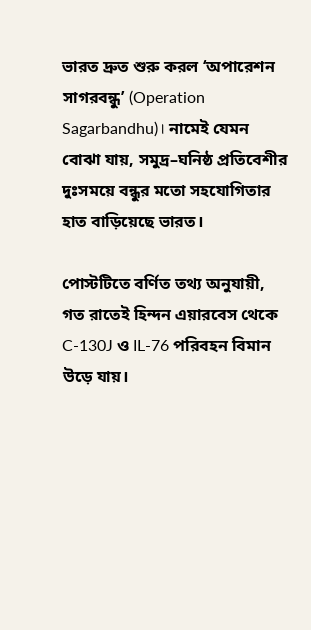ভারত দ্রুত শুরু করল ‘অপারেশন সাগরবন্ধু’ (Operation Sagarbandhu)। নামেই যেমন বোঝা যায়, সমুদ্র–ঘনিষ্ঠ প্রতিবেশীর দুঃসময়ে বন্ধুর মতো সহযোগিতার হাত বাড়িয়েছে ভারত।

পোস্টটিতে বর্ণিত তথ্য অনুযায়ী, গত রাতেই হিন্দন এয়ারবেস থেকে C-130J ও IL-76 পরিবহন বিমান উড়ে যায়।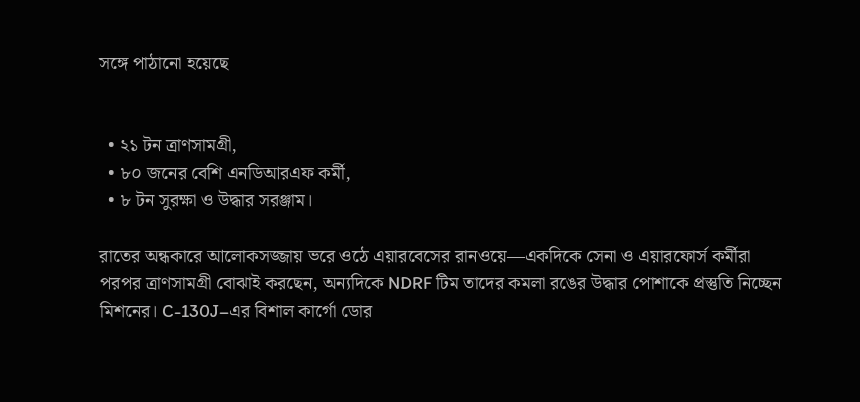সঙ্গে পাঠানো হয়েছে


  • ২১ টন ত্রাণসামগ্রী,
  • ৮০ জনের বেশি এনডিআরএফ কর্মী,
  • ৮ টন সুরক্ষা ও উদ্ধার সরঞ্জাম।

রাতের অন্ধকারে আলোকসজ্জায় ভরে ওঠে এয়ারবেসের রানওয়ে—একদিকে সেনা ও এয়ারফোর্স কর্মীরা পরপর ত্রাণসামগ্রী বোঝাই করছেন, অন্যদিকে NDRF টিম তাদের কমলা রঙের উদ্ধার পোশাকে প্রস্তুতি নিচ্ছেন মিশনের। C-130J–এর বিশাল কার্গো ডোর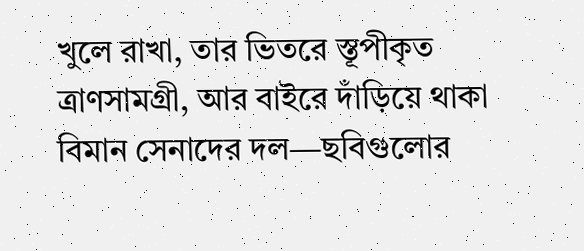খুলে রাখা, তার ভিতরে স্তূপীকৃত ত্রাণসামগ্রী, আর বাইরে দাঁড়িয়ে থাকা বিমান সেনাদের দল—ছবিগুলোর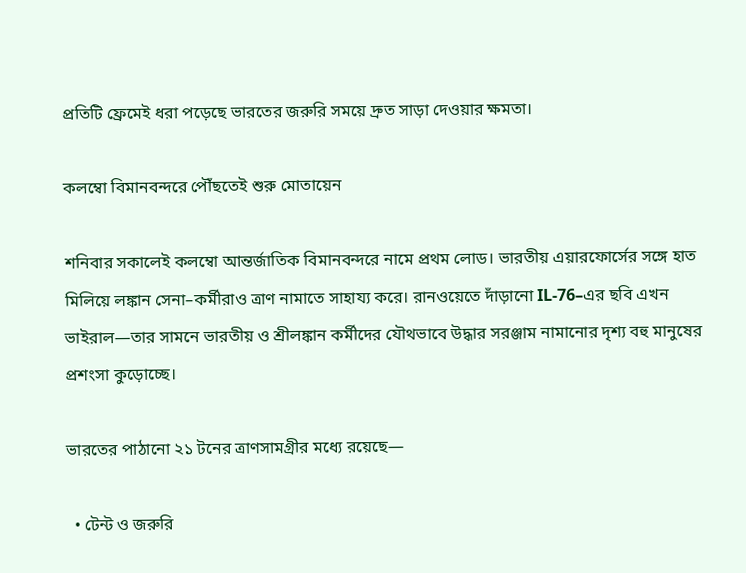প্রতিটি ফ্রেমেই ধরা পড়েছে ভারতের জরুরি সময়ে দ্রুত সাড়া দেওয়ার ক্ষমতা।

কলম্বো বিমানবন্দরে পৌঁছতেই শুরু মোতায়েন

শনিবার সকালেই কলম্বো আন্তর্জাতিক বিমানবন্দরে নামে প্রথম লোড। ভারতীয় এয়ারফোর্সের সঙ্গে হাত মিলিয়ে লঙ্কান সেনা–কর্মীরাও ত্রাণ নামাতে সাহায্য করে। রানওয়েতে দাঁড়ানো IL-76–এর ছবি এখন ভাইরাল—তার সামনে ভারতীয় ও শ্রীলঙ্কান কর্মীদের যৌথভাবে উদ্ধার সরঞ্জাম নামানোর দৃশ্য বহু মানুষের প্রশংসা কুড়োচ্ছে।

ভারতের পাঠানো ২১ টনের ত্রাণসামগ্রীর মধ্যে রয়েছে—

  • টেন্ট ও জরুরি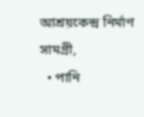আশ্রয়কেন্দ্র নির্মাণ সামগ্রী,
  • পানি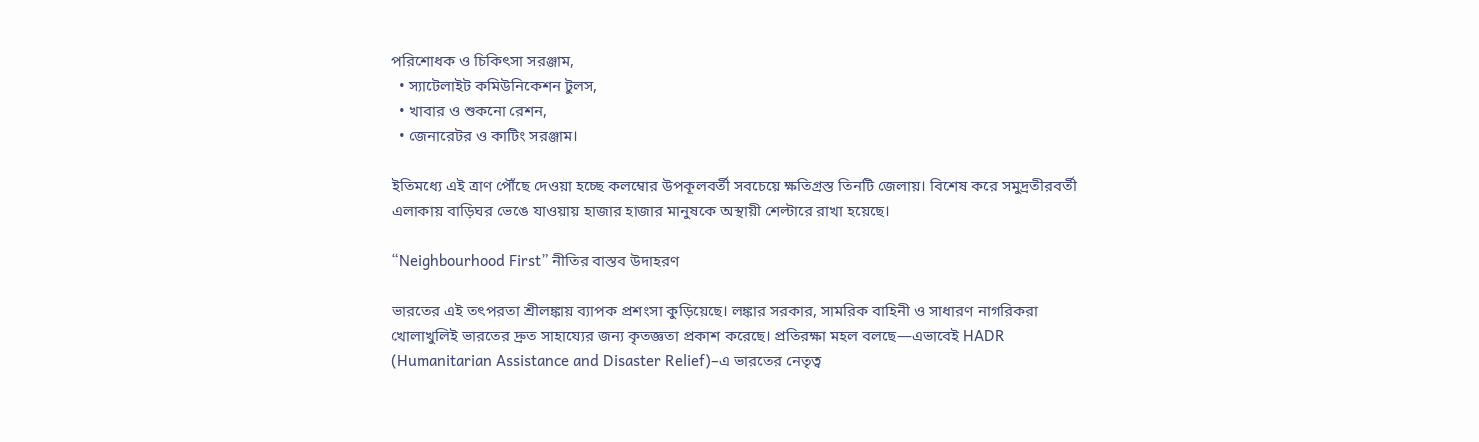পরিশোধক ও চিকিৎসা সরঞ্জাম,
  • স্যাটেলাইট কমিউনিকেশন টুলস,
  • খাবার ও শুকনো রেশন,
  • জেনারেটর ও কাটিং সরঞ্জাম।

ইতিমধ্যে এই ত্রাণ পৌঁছে দেওয়া হচ্ছে কলম্বোর উপকূলবর্তী সবচেয়ে ক্ষতিগ্রস্ত তিনটি জেলায়। বিশেষ করে সমুদ্রতীরবর্তী এলাকায় বাড়িঘর ভেঙে যাওয়ায় হাজার হাজার মানুষকে অস্থায়ী শেল্টারে রাখা হয়েছে।

“Neighbourhood First” নীতির বাস্তব উদাহরণ

ভারতের এই তৎপরতা শ্রীলঙ্কায় ব্যাপক প্রশংসা কুড়িয়েছে। লঙ্কার সরকার, সামরিক বাহিনী ও সাধারণ নাগরিকরা খোলাখুলিই ভারতের দ্রুত সাহায্যের জন্য কৃতজ্ঞতা প্রকাশ করেছে। প্রতিরক্ষা মহল বলছে—এভাবেই HADR (Humanitarian Assistance and Disaster Relief)–এ ভারতের নেতৃত্ব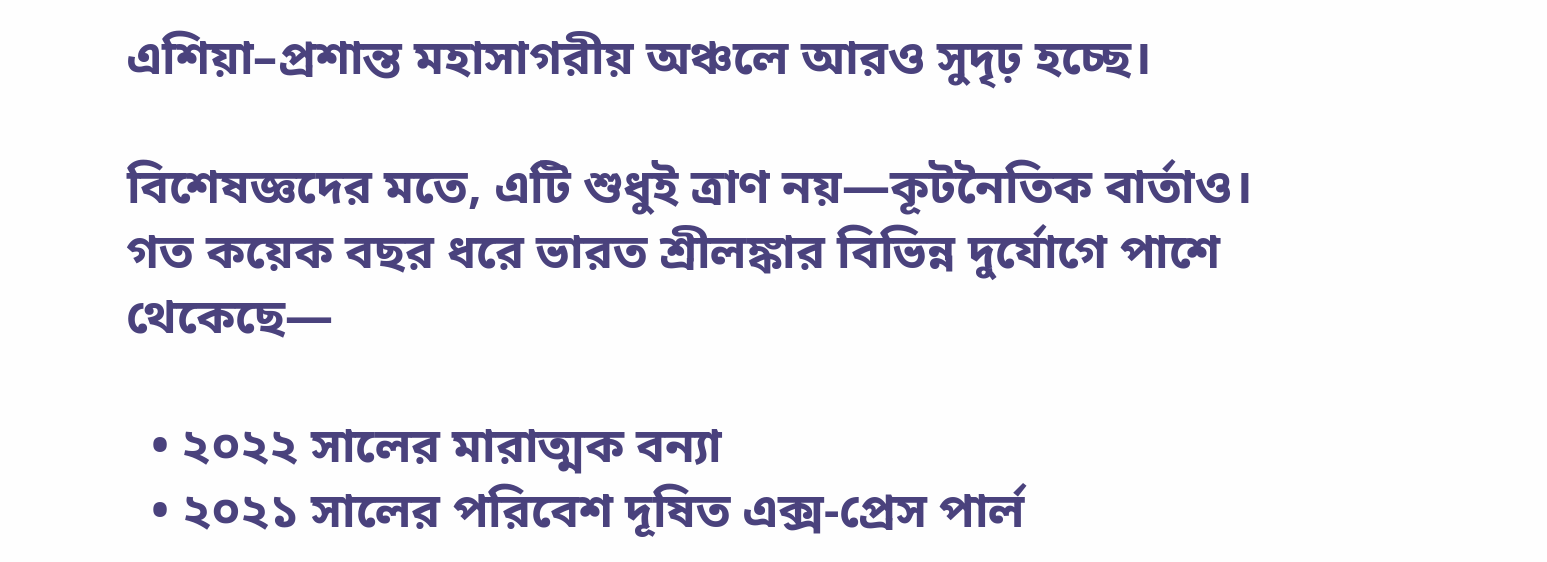এশিয়া–প্রশান্ত মহাসাগরীয় অঞ্চলে আরও সুদৃঢ় হচ্ছে।

বিশেষজ্ঞদের মতে, এটি শুধুই ত্রাণ নয়—কূটনৈতিক বার্তাও। গত কয়েক বছর ধরে ভারত শ্রীলঙ্কার বিভিন্ন দুর্যোগে পাশে থেকেছে—

  • ২০২২ সালের মারাত্মক বন্যা
  • ২০২১ সালের পরিবেশ দূষিত এক্স-প্রেস পার্ল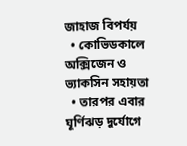জাহাজ বিপর্যয়
  • কোভিডকালে অক্সিজেন ও ভ্যাকসিন সহায়তা
  • তারপর এবার ঘূর্ণিঝড় দুর্যোগে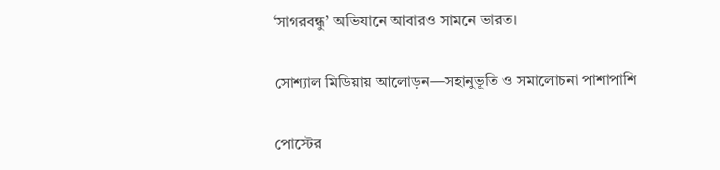‘সাগরবন্ধু’ অভিযানে আবারও সামনে ভারত।

সোশ্যাল মিডিয়ায় আলোড়ন—সহানুভূতি ও সমালোচনা পাশাপাশি

পোস্টের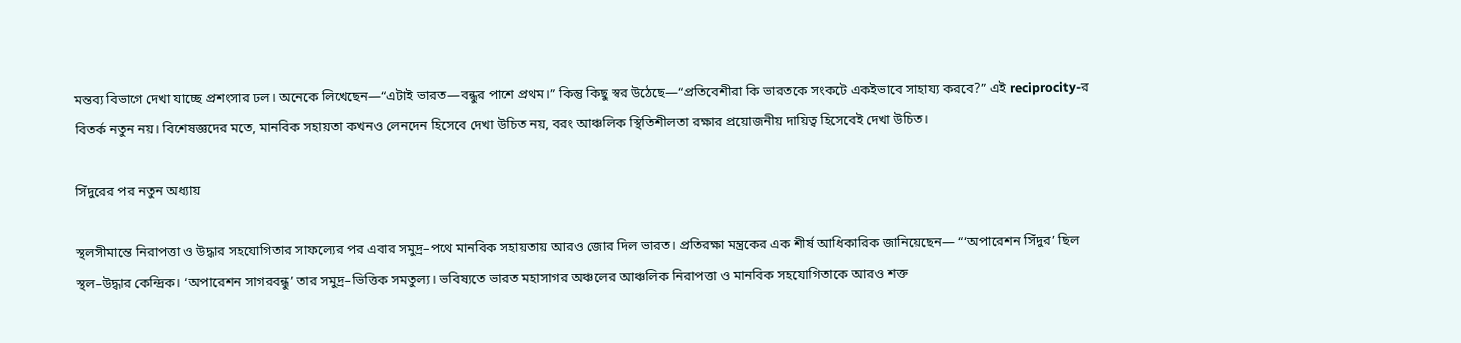মন্তব্য বিভাগে দেখা যাচ্ছে প্রশংসার ঢল। অনেকে লিখেছেন—“এটাই ভারত—বন্ধুর পাশে প্রথম।” কিন্তু কিছু স্বর উঠেছে—“প্রতিবেশীরা কি ভারতকে সংকটে একইভাবে সাহায্য করবে?” এই reciprocity-র বিতর্ক নতুন নয়। বিশেষজ্ঞদের মতে, মানবিক সহায়তা কখনও লেনদেন হিসেবে দেখা উচিত নয়, বরং আঞ্চলিক স্থিতিশীলতা রক্ষার প্রয়োজনীয় দায়িত্ব হিসেবেই দেখা উচিত।

সিঁদুরের পর নতুন অধ্যায়

স্থলসীমান্তে নিরাপত্তা ও উদ্ধার সহযোগিতার সাফল্যের পর এবার সমুদ্র–পথে মানবিক সহায়তায় আরও জোর দিল ভারত। প্রতিরক্ষা মন্ত্রকের এক শীর্ষ আধিকারিক জানিয়েছেন— “‘অপারেশন সিঁদুর’ ছিল স্থল–উদ্ধার কেন্দ্রিক। ‘অপারেশন সাগরবন্ধু’ তার সমুদ্র–ভিত্তিক সমতুল্য। ভবিষ্যতে ভারত মহাসাগর অঞ্চলের আঞ্চলিক নিরাপত্তা ও মানবিক সহযোগিতাকে আরও শক্ত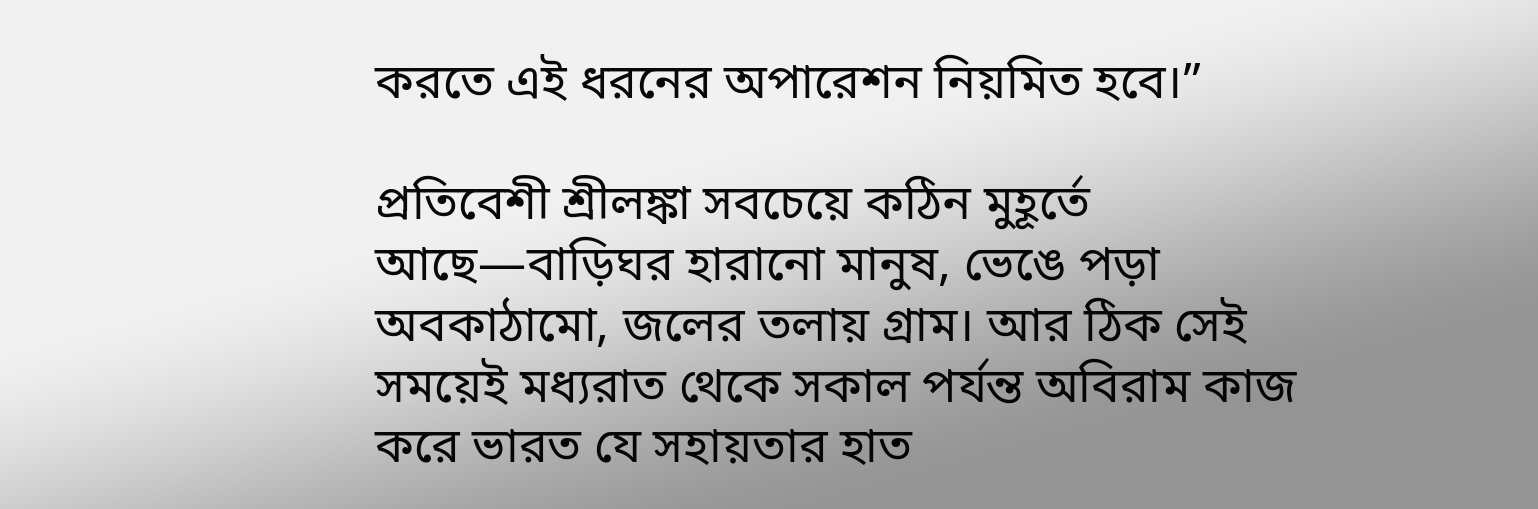করতে এই ধরনের অপারেশন নিয়মিত হবে।”

প্রতিবেশী শ্রীলঙ্কা সবচেয়ে কঠিন মুহূর্তে আছে—বাড়িঘর হারানো মানুষ, ভেঙে পড়া অবকাঠামো, জলের তলায় গ্রাম। আর ঠিক সেই সময়েই মধ্যরাত থেকে সকাল পর্যন্ত অবিরাম কাজ করে ভারত যে সহায়তার হাত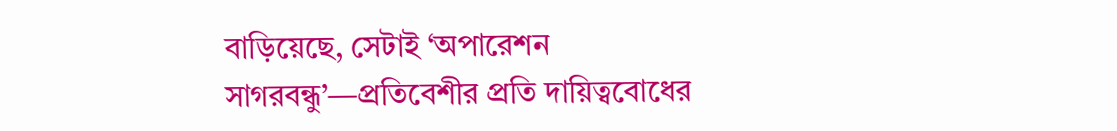বাড়িয়েছে, সেটাই ‘অপারেশন সাগরবন্ধু’—প্রতিবেশীর প্রতি দায়িত্ববোধের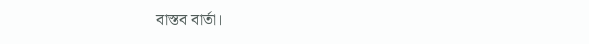বাস্তব বার্তা।